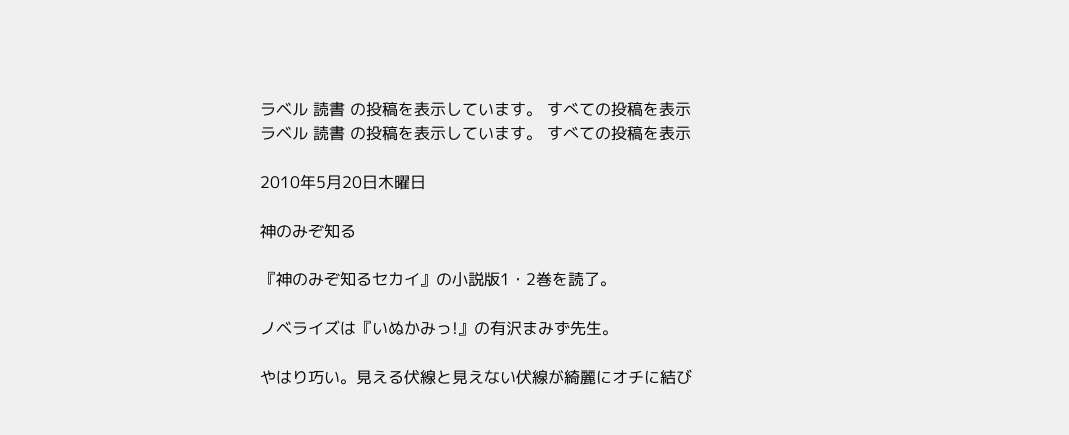ラベル 読書 の投稿を表示しています。 すべての投稿を表示
ラベル 読書 の投稿を表示しています。 すべての投稿を表示

2010年5月20日木曜日

神のみぞ知る

『神のみぞ知るセカイ』の小説版1・2巻を読了。

ノベライズは『いぬかみっ!』の有沢まみず先生。

やはり巧い。見える伏線と見えない伏線が綺麗にオチに結び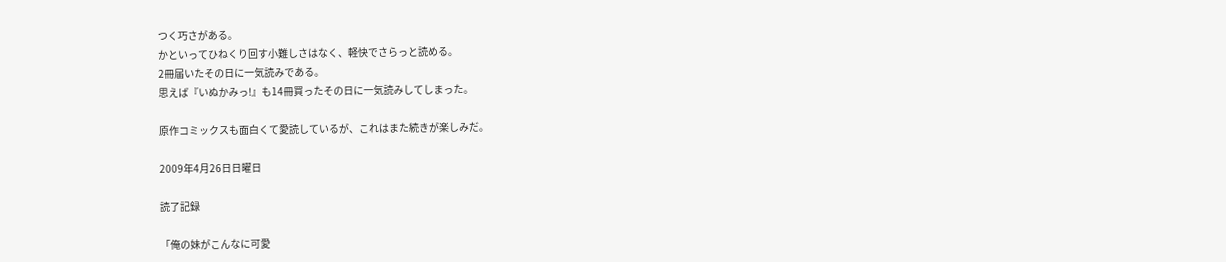つく巧さがある。
かといってひねくり回す小難しさはなく、軽快でさらっと読める。
2冊届いたその日に一気読みである。
思えば『いぬかみっ!』も14冊買ったその日に一気読みしてしまった。

原作コミックスも面白くて愛読しているが、これはまた続きが楽しみだ。

2009年4月26日日曜日

読了記録

「俺の妹がこんなに可愛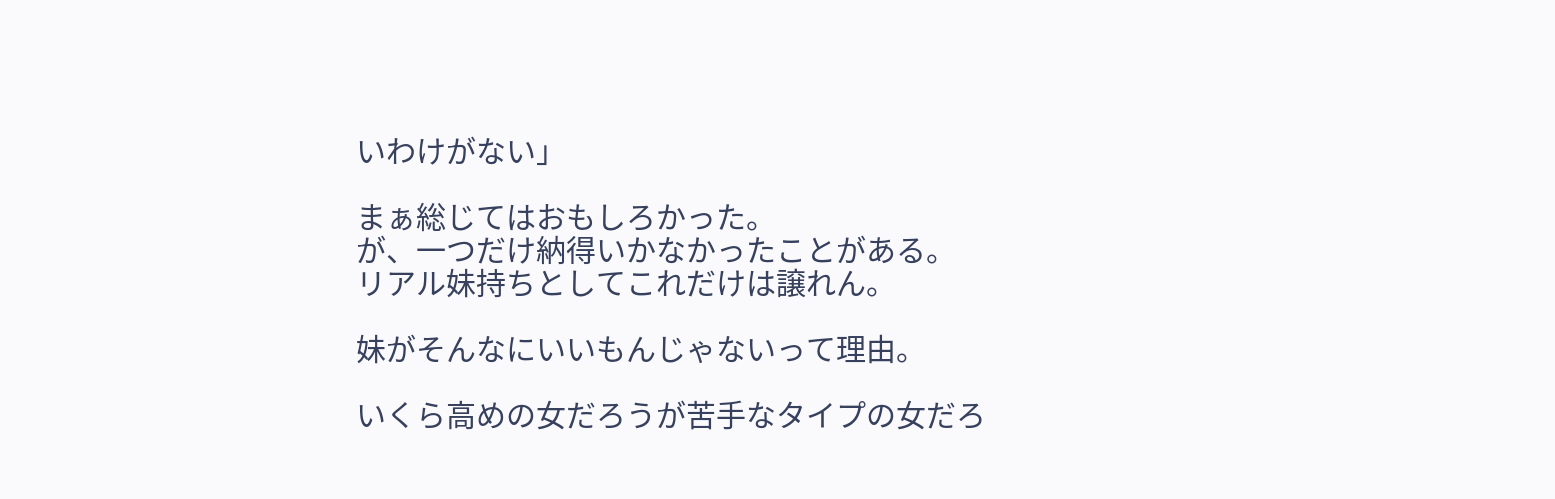いわけがない」

まぁ総じてはおもしろかった。
が、一つだけ納得いかなかったことがある。
リアル妹持ちとしてこれだけは譲れん。

妹がそんなにいいもんじゃないって理由。

いくら高めの女だろうが苦手なタイプの女だろ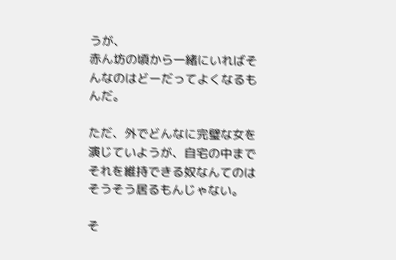うが、
赤ん坊の頃から一緒にいればそんなのはどーだってよくなるもんだ。

ただ、外でどんなに完璧な女を演じていようが、自宅の中までそれを維持できる奴なんてのは
そうそう居るもんじゃない。

そ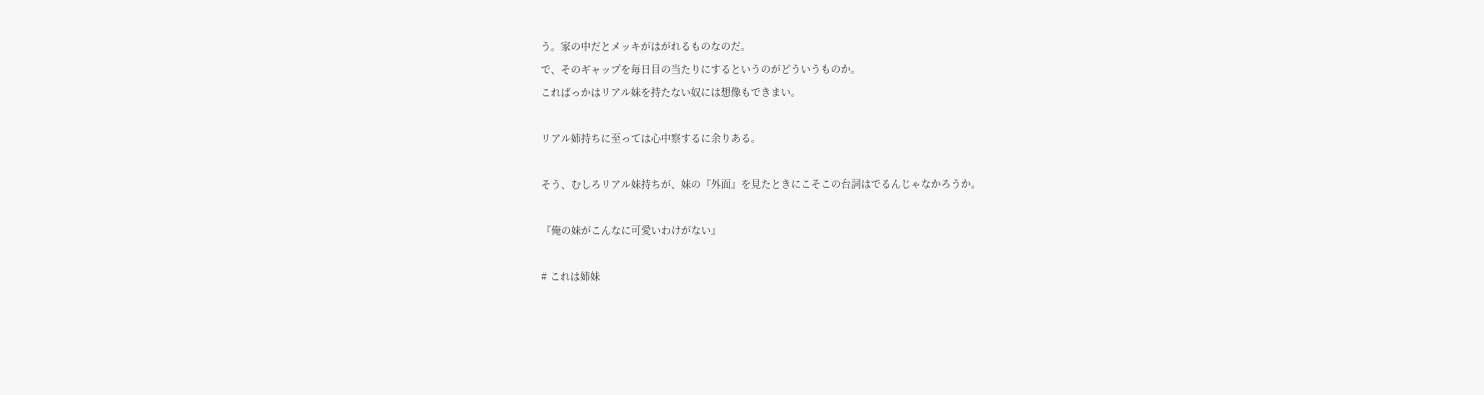う。家の中だとメッキがはがれるものなのだ。
で、そのギャップを毎日目の当たりにするというのがどういうものか。
こればっかはリアル妹を持たない奴には想像もできまい。

リアル姉持ちに至っては心中察するに余りある。

そう、むしろリアル妹持ちが、妹の『外面』を見たときにこそこの台詞はでるんじゃなかろうか。

『俺の妹がこんなに可愛いわけがない』

# これは姉妹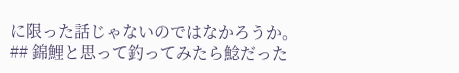に限った話じゃないのではなかろうか。
## 錦鯉と思って釣ってみたら鯰だった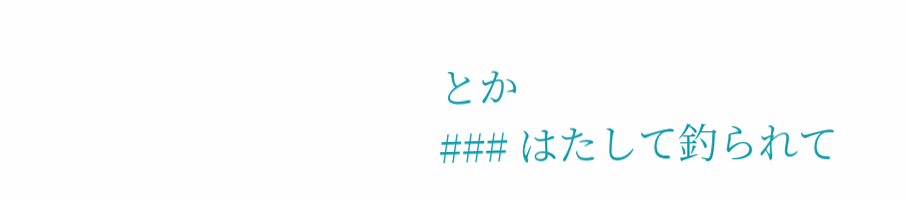とか
### はたして釣られて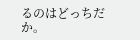るのはどっちだか。